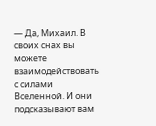— Да, Михаил. В своих снах вы можете взаимодействовать с силами Вселенной. И они подсказывают вам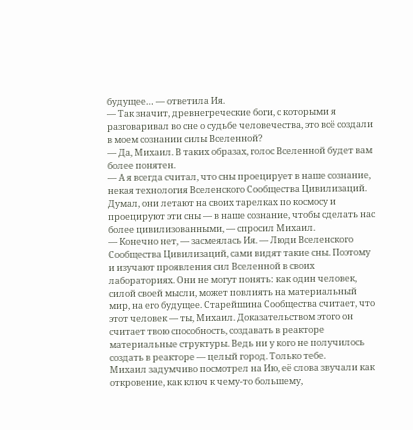будущее… — ответила Ия.
— Так значит, древнегреческие боги, с которыми я разговаривал во сне о судьбе человечества, это всё создали в моем сознании силы Вселенной?
— Да, Михаил. В таких образах, голос Вселенной будет вам более понятен.
— А я всегда считал, что сны проецирует в наше сознание, некая технология Вселенского Сообщества Цивилизаций. Думал, они летают на своих тарелках по космосу и проецируют эти сны — в наше сознание, чтобы сделать нас более цивилизованными, — спросил Михаил.
— Конечно нет, — засмеялась Ия. — Люди Вселенского Сообщества Цивилизаций, сами видят такие сны. Поэтому и изучают проявления сил Вселенной в своих лабораториях. Они не могут понять: как один человек, силой своей мысли, может повлиять на материальный мир, на его будущее. Старейшина Сообщества считает, что этот человек — ты, Михаил. Доказательством этого он считает твою способность, создавать в реакторе материальные структуры. Ведь ни у кого не получилось создать в реакторе — целый город. Только тебе.
Михаил задумчиво посмотрел на Ию, её слова звучали как откровение, как ключ к чему-то большему,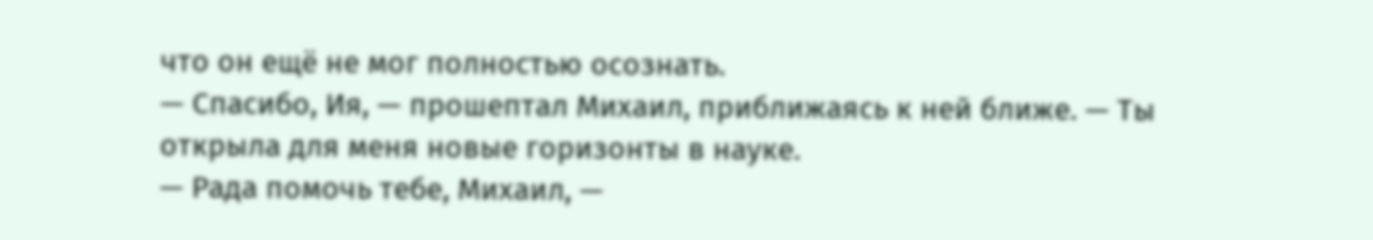что он ещё не мог полностью осознать.
— Спасибо, Ия, — прошептал Михаил, приближаясь к ней ближе. — Ты открыла для меня новые горизонты в науке.
— Рада помочь тебе, Михаил, —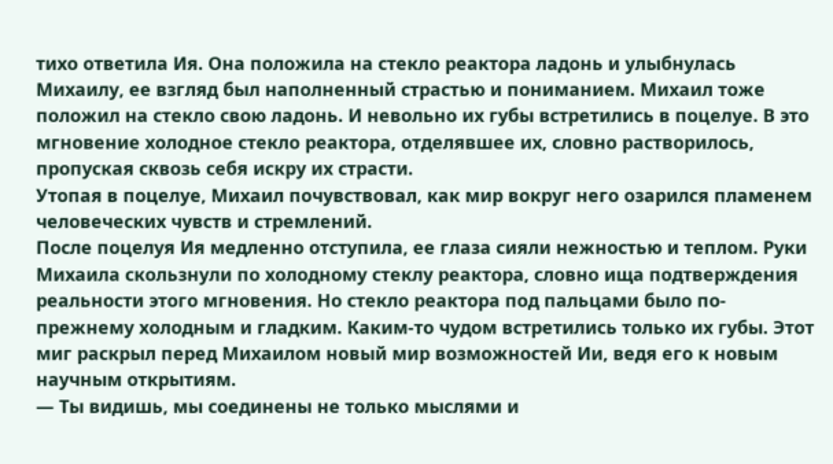тихо ответила Ия. Она положила на стекло реактора ладонь и улыбнулась Михаилу, ее взгляд был наполненный страстью и пониманием. Михаил тоже положил на стекло свою ладонь. И невольно их губы встретились в поцелуе. В это мгновение холодное стекло реактора, отделявшее их, словно растворилось, пропуская сквозь себя искру их страсти.
Утопая в поцелуе, Михаил почувствовал, как мир вокруг него озарился пламенем человеческих чувств и стремлений.
После поцелуя Ия медленно отступила, ее глаза сияли нежностью и теплом. Руки Михаила скользнули по холодному стеклу реактора, словно ища подтверждения реальности этого мгновения. Но стекло реактора под пальцами было по-прежнему холодным и гладким. Каким-то чудом встретились только их губы. Этот миг раскрыл перед Михаилом новый мир возможностей Ии, ведя его к новым научным открытиям.
— Ты видишь, мы соединены не только мыслями и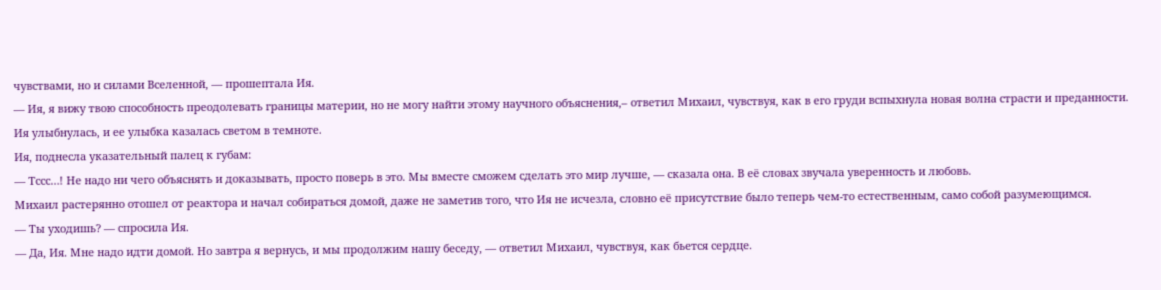чувствами, но и силами Вселенной, — прошептала Ия.
— Ия, я вижу твою способность преодолевать границы материи, но не могу найти этому научного объяснения,– ответил Михаил, чувствуя, как в его груди вспыхнула новая волна страсти и преданности. Ия улыбнулась, и ее улыбка казалась светом в темноте.
Ия, поднесла указательный палец к губам:
— Тссс…! Не надо ни чего объяснять и доказывать, просто поверь в это. Мы вместе сможем сделать это мир лучше, — сказала она. В её словах звучала уверенность и любовь.
Михаил растерянно отошел от реактора и начал собираться домой, даже не заметив того, что Ия не исчезла, словно её присутствие было теперь чем-то естественным, само собой разумеющимся.
— Ты уходишь? — спросила Ия.
— Да, Ия. Мне надо идти домой. Но завтра я вернусь, и мы продолжим нашу беседу, — ответил Михаил, чувствуя, как бьется сердце.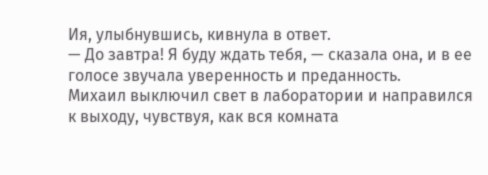Ия, улыбнувшись, кивнула в ответ.
— До завтра! Я буду ждать тебя, — сказала она, и в ее голосе звучала уверенность и преданность.
Михаил выключил свет в лаборатории и направился к выходу, чувствуя, как вся комната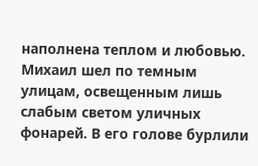наполнена теплом и любовью.
Михаил шел по темным улицам, освещенным лишь слабым светом уличных фонарей. В его голове бурлили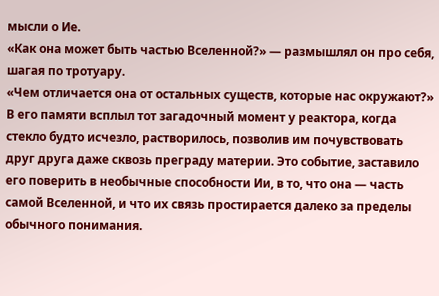мысли о Ие.
«Как она может быть частью Вселенной?» — размышлял он про себя, шагая по тротуару.
«Чем отличается она от остальных существ, которые нас окружают?»
В его памяти всплыл тот загадочный момент у реактора, когда стекло будто исчезло, растворилось, позволив им почувствовать друг друга даже сквозь преграду материи. Это событие, заставило его поверить в необычные способности Ии, в то, что она — часть самой Вселенной, и что их связь простирается далеко за пределы обычного понимания.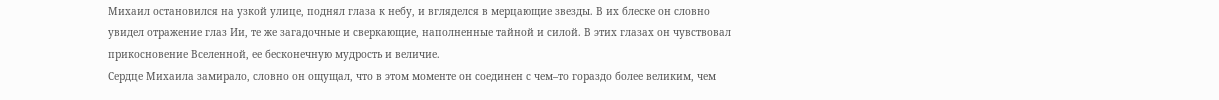Михаил остановился на узкой улице, поднял глаза к небу, и вгляделся в мерцающие звезды. В их блеске он словно увидел отражение глаз Ии, те же загадочные и сверкающие, наполненные тайной и силой. В этих глазах он чувствовал прикосновение Вселенной, ее бесконечную мудрость и величие.
Сердце Михаила замирало, словно он ощущал, что в этом моменте он соединен с чем–то гораздо более великим, чем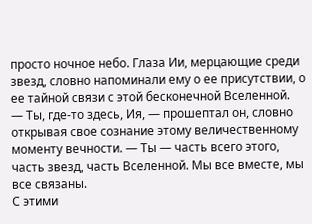просто ночное небо. Глаза Ии, мерцающие среди звезд, словно напоминали ему о ее присутствии, о ее тайной связи с этой бесконечной Вселенной.
— Ты, где-то здесь, Ия, — прошептал он, словно открывая свое сознание этому величественному моменту вечности. — Ты — часть всего этого, часть звезд, часть Вселенной. Мы все вместе, мы все связаны.
С этими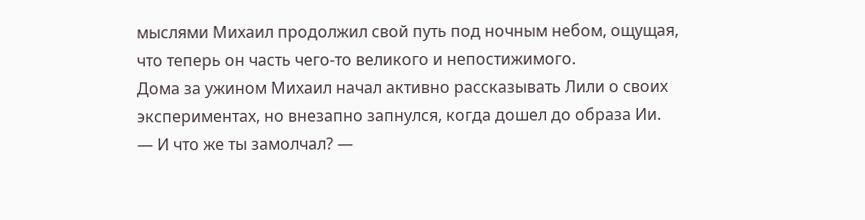мыслями Михаил продолжил свой путь под ночным небом, ощущая, что теперь он часть чего-то великого и непостижимого.
Дома за ужином Михаил начал активно рассказывать Лили о своих экспериментах, но внезапно запнулся, когда дошел до образа Ии.
— И что же ты замолчал? —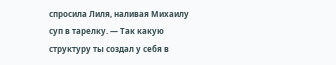спросила Лиля, наливая Михаилу суп в тарелку. — Так какую структуру ты создал у себя в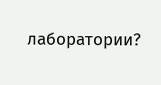лаборатории?